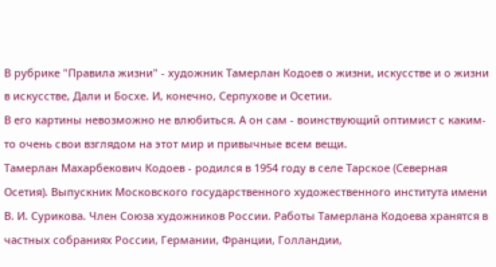В рубрике "Правила жизни" - художник Тамерлан Кодоев о жизни, искусстве и о жизни в искусстве, Дали и Босхе. И, конечно, Серпухове и Осетии.
В его картины невозможно не влюбиться. А он сам - воинствующий оптимист с каким-то очень свои взглядом на этот мир и привычные всем вещи.
Тамерлан Махарбекович Кодоев - родился в 1954 году в селе Тарское (Северная Осетия). Выпускник Московского государственного художественного института имени В. И. Сурикова. Член Союза художников России. Работы Тамерлана Кодоева хранятся в частных собраниях России, Германии, Франции, Голландии,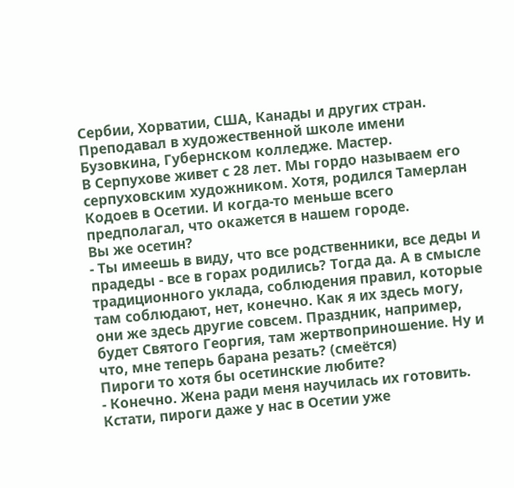Сербии, Хорватии, США, Канады и других стран. Преподавал в художественной школе имени Бузовкина, Губернском колледже. Мастер.
В Серпухове живет с 28 лет. Мы гордо называем его серпуховским художником. Хотя, родился Тамерлан Кодоев в Осетии. И когда-то меньше всего предполагал, что окажется в нашем городе.
Вы же осетин?
- Ты имеешь в виду, что все родственники, все деды и прадеды - все в горах родились? Тогда да. А в смысле традиционного уклада, соблюдения правил, которые там соблюдают, нет, конечно. Как я их здесь могу, они же здесь другие совсем. Праздник, например, будет Святого Георгия, там жертвоприношение. Ну и что, мне теперь барана резать? (смеётся)
Пироги то хотя бы осетинские любите?
- Конечно. Жена ради меня научилась их готовить. Кстати, пироги даже у нас в Осетии уже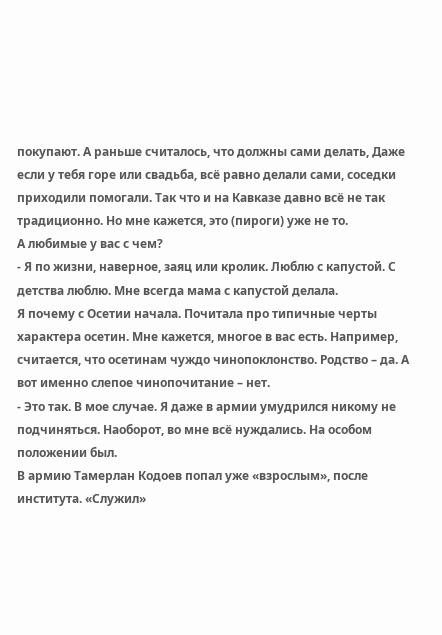покупают. А раньше считалось, что должны сами делать, Даже если у тебя горе или свадьба, всё равно делали сами, соседки приходили помогали. Так что и на Кавказе давно всё не так традиционно. Но мне кажется, это (пироги) уже не то.
А любимые у вас с чем?
- Я по жизни, наверное, заяц или кролик. Люблю с капустой. С детства люблю. Мне всегда мама с капустой делала.
Я почему с Осетии начала. Почитала про типичные черты характера осетин. Мне кажется, многое в вас есть. Например, считается, что осетинам чуждо чинопоклонство. Родство – да. А вот именно слепое чинопочитание – нет.
- Это так. В мое случае. Я даже в армии умудрился никому не подчиняться. Наоборот, во мне всё нуждались. На особом положении был.
В армию Тамерлан Кодоев попал уже «взрослым», после института. «Служил»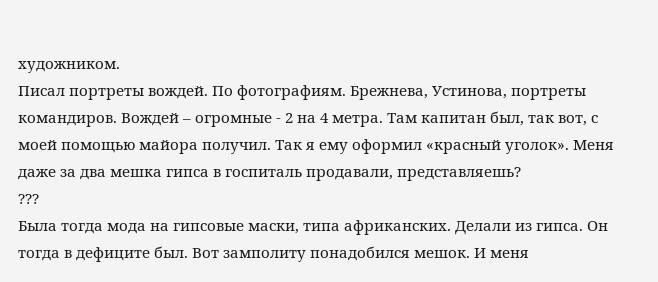художником.
Писал портреты вождей. По фотографиям. Брежнева, Устинова, портреты командиров. Вождей – огромные - 2 на 4 метра. Там капитан был, так вот, с моей помощью майора получил. Так я ему оформил «красный уголок». Меня даже за два мешка гипса в госпиталь продавали, представляешь?
???
Была тогда мода на гипсовые маски, типа африканских. Делали из гипса. Он тогда в дефиците был. Вот замполиту понадобился мешок. И меня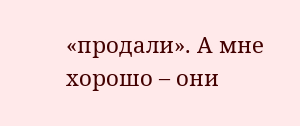«продали». А мне хорошо – они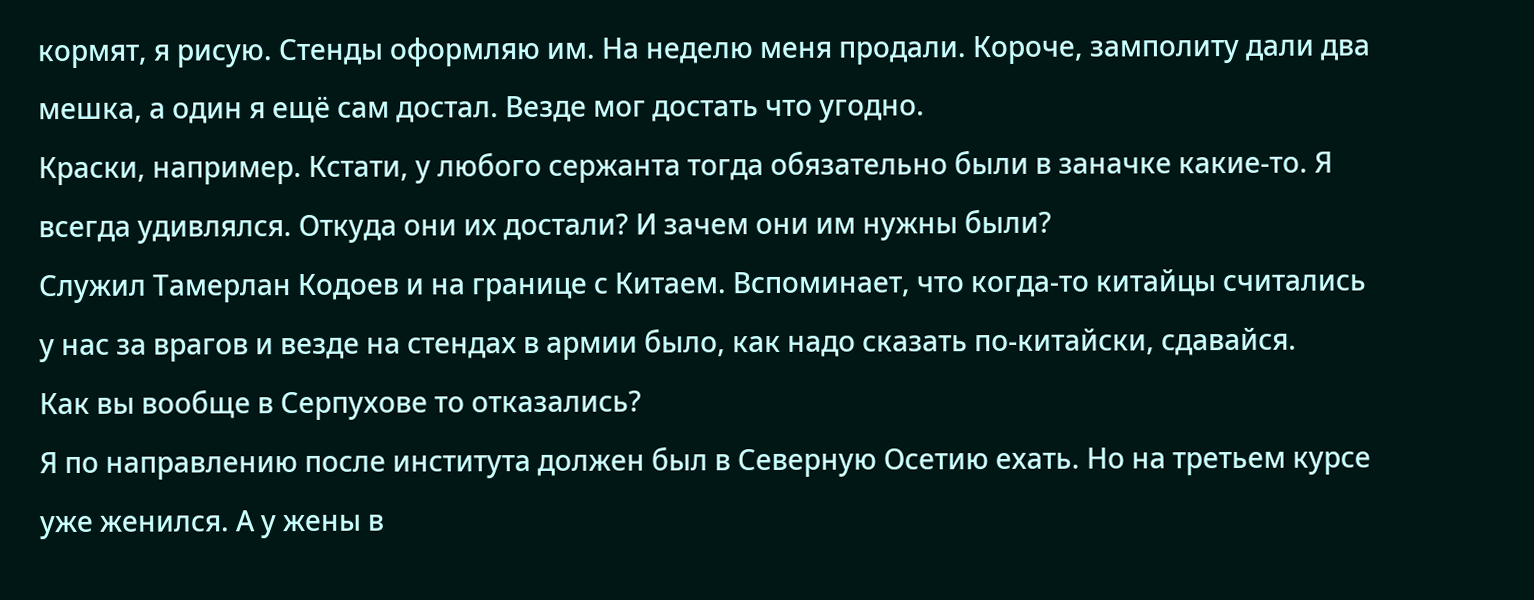кормят, я рисую. Стенды оформляю им. На неделю меня продали. Короче, замполиту дали два мешка, а один я ещё сам достал. Везде мог достать что угодно.
Краски, например. Кстати, у любого сержанта тогда обязательно были в заначке какие-то. Я всегда удивлялся. Откуда они их достали? И зачем они им нужны были?
Служил Тамерлан Кодоев и на границе с Китаем. Вспоминает, что когда-то китайцы считались у нас за врагов и везде на стендах в армии было, как надо сказать по-китайски, сдавайся.
Как вы вообще в Серпухове то отказались?
Я по направлению после института должен был в Северную Осетию ехать. Но на третьем курсе уже женился. А у жены в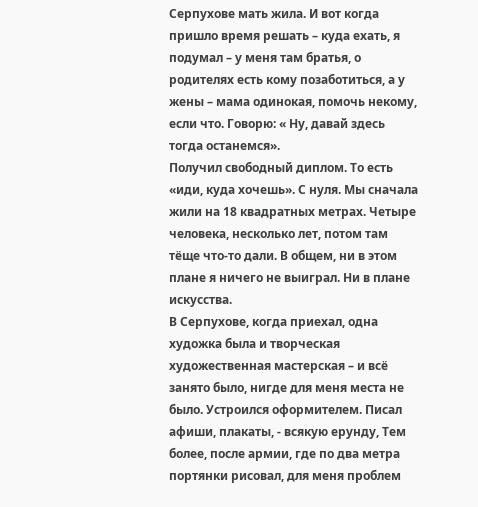Серпухове мать жила. И вот когда пришло время решать – куда ехать, я подумал – у меня там братья, о родителях есть кому позаботиться, а у жены – мама одинокая, помочь некому, если что. Говорю: « Ну, давай здесь тогда останемся».
Получил свободный диплом. То есть «иди, куда хочешь». С нуля. Мы сначала жили на 18 квадратных метрах. Четыре человека, несколько лет, потом там тёще что-то дали. В общем, ни в этом плане я ничего не выиграл. Ни в плане искусства.
В Серпухове, когда приехал, одна художка была и творческая художественная мастерская – и всё занято было, нигде для меня места не было. Устроился оформителем. Писал афиши, плакаты, - всякую ерунду, Тем более, после армии, где по два метра портянки рисовал, для меня проблем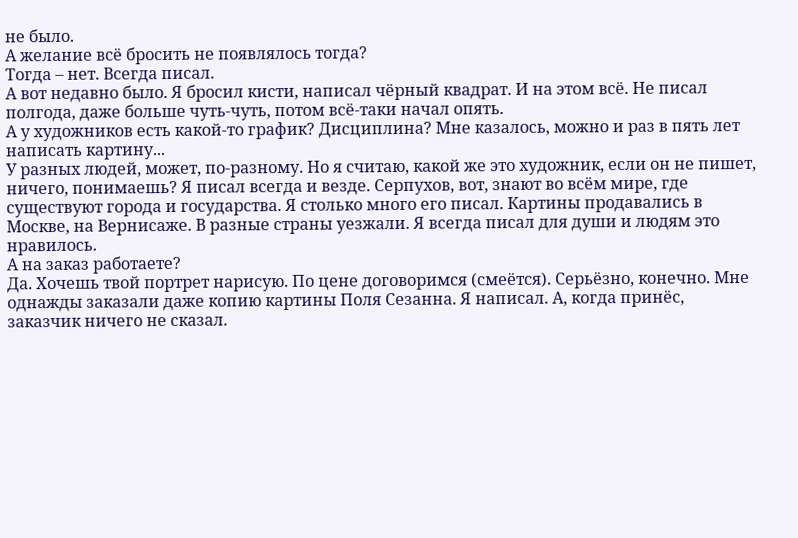не было.
А желание всё бросить не появлялось тогда?
Тогда – нет. Всегда писал.
А вот недавно было. Я бросил кисти, написал чёрный квадрат. И на этом всё. Не писал полгода, даже больше чуть-чуть, потом всё-таки начал опять.
А у художников есть какой-то график? Дисциплина? Мне казалось, можно и раз в пять лет написать картину...
У разных людей, может, по-разному. Но я считаю, какой же это художник, если он не пишет, ничего, понимаешь? Я писал всегда и везде. Серпухов, вот, знают во всём мире, где существуют города и государства. Я столько много его писал. Картины продавались в Москве, на Вернисаже. В разные страны уезжали. Я всегда писал для души и людям это нравилось.
А на заказ работаете?
Да. Хочешь твой портрет нарисую. По цене договоримся (смеётся). Серьёзно, конечно. Мне однажды заказали даже копию картины Поля Сезанна. Я написал. А, когда принёс, заказчик ничего не сказал.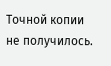Точной копии не получилось.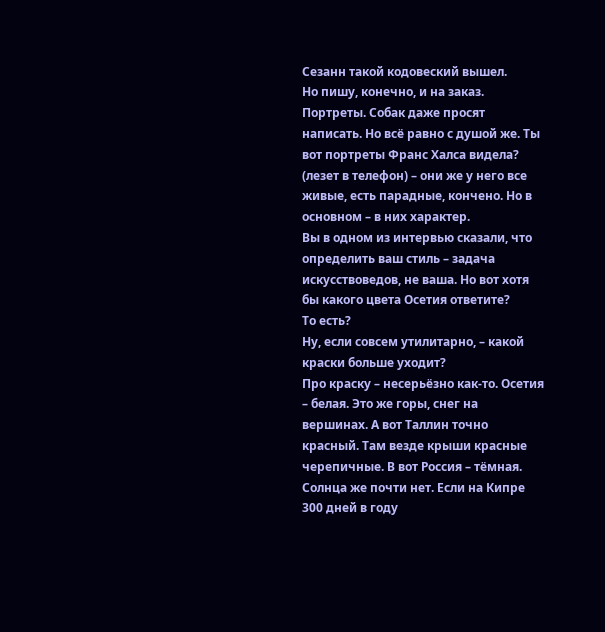Сезанн такой кодовеский вышел.
Но пишу, конечно, и на заказ. Портреты. Собак даже просят написать. Но всё равно с душой же. Ты вот портреты Франс Халса видела? (лезет в телефон) – они же у него все живые, есть парадные, кончено. Но в основном – в них характер.
Вы в одном из интервью сказали, что определить ваш стиль – задача искусствоведов, не ваша. Но вот хотя бы какого цвета Осетия ответите?
То есть?
Ну, если совсем утилитарно, – какой краски больше уходит?
Про краску – несерьёзно как-то. Осетия – белая. Это же горы, снег на вершинах. А вот Таллин точно красный. Там везде крыши красные черепичные. В вот Россия – тёмная. Солнца же почти нет. Если на Кипре 300 дней в году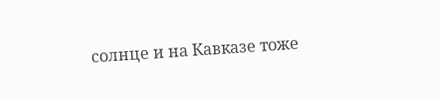солнце и на Кавказе тоже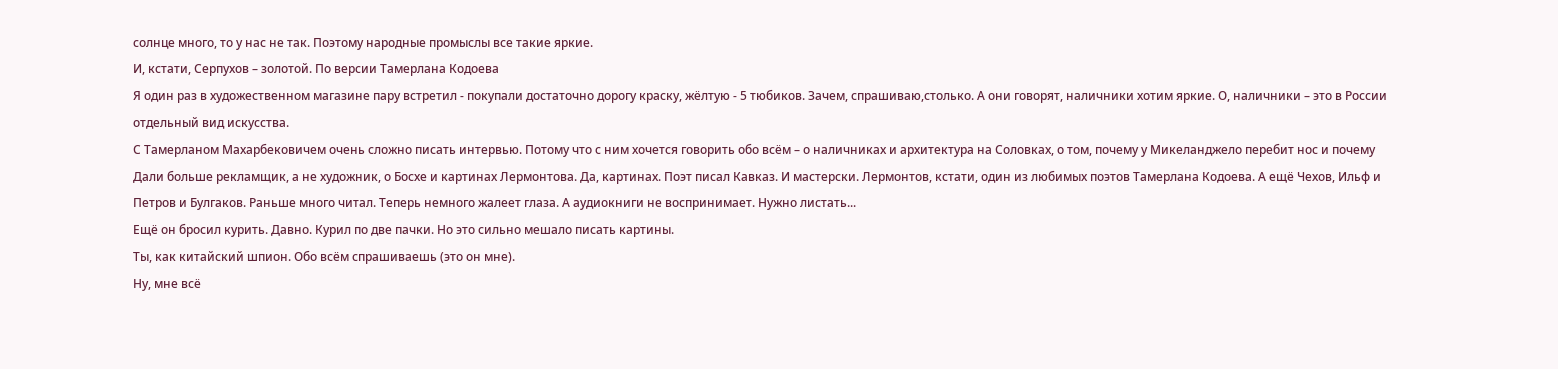солнце много, то у нас не так. Поэтому народные промыслы все такие яркие.
И, кстати, Серпухов – золотой. По версии Тамерлана Кодоева
Я один раз в художественном магазине пару встретил - покупали достаточно дорогу краску, жёлтую - 5 тюбиков. Зачем, спрашиваю,столько. А они говорят, наличники хотим яркие. О, наличники – это в России отдельный вид искусства.
С Тамерланом Махарбековичем очень сложно писать интервью. Потому что с ним хочется говорить обо всём – о наличниках и архитектура на Соловках, о том, почему у Микеланджело перебит нос и почему Дали больше рекламщик, а не художник, о Босхе и картинах Лермонтова. Да, картинах. Поэт писал Кавказ. И мастерски. Лермонтов, кстати, один из любимых поэтов Тамерлана Кодоева. А ещё Чехов, Ильф и Петров и Булгаков. Раньше много читал. Теперь немного жалеет глаза. А аудиокниги не воспринимает. Нужно листать...
Ещё он бросил курить. Давно. Курил по две пачки. Но это сильно мешало писать картины.
Ты, как китайский шпион. Обо всём спрашиваешь (это он мне).
Ну, мне всё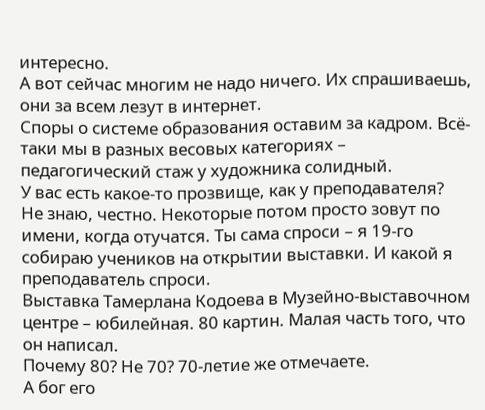интересно.
А вот сейчас многим не надо ничего. Их спрашиваешь, они за всем лезут в интернет.
Споры о системе образования оставим за кадром. Всё-таки мы в разных весовых категориях – педагогический стаж у художника солидный.
У вас есть какое-то прозвище, как у преподавателя?
Не знаю, честно. Некоторые потом просто зовут по имени, когда отучатся. Ты сама спроси – я 19-го собираю учеников на открытии выставки. И какой я преподаватель спроси.
Выставка Тамерлана Кодоева в Музейно-выставочном центре – юбилейная. 80 картин. Малая часть того, что он написал.
Почему 80? Не 70? 70-летие же отмечаете.
А бог его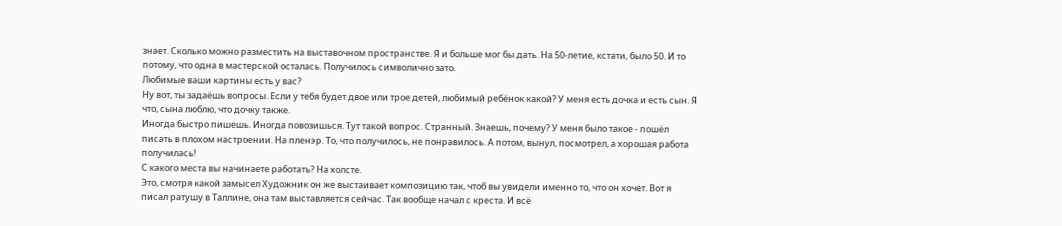знает. Сколько можно разместить на выставочном пространстве. Я и больше мог бы дать. На 50-летие, кстати, было 50. И то потому, что одна в мастерской осталась. Получилось символично зато.
Любимые ваши картины есть у вас?
Ну вот, ты задаёшь вопросы. Если у тебя будет двое или трое детей, любимый ребёнок какой? У меня есть дочка и есть сын. Я что, сына люблю, что дочку также.
Иногда быстро пишешь. Иногда повозишься. Тут такой вопрос. Странный. Знаешь, почему? У меня было такое - пошёл писать в плохом настроении. На пленэр. То, что получилось, не понравилось. А потом, вынул, посмотрел, а хорошая работа получилась!
С какого места вы начинаете работать? На холсте.
Это, смотря какой замысел Художник он же выстаивает композицию так, чтоб вы увидели именно то, что он хочет. Вот я писал ратушу в Таллине, она там выставляется сейчас. Так вообще начал с креста. И всё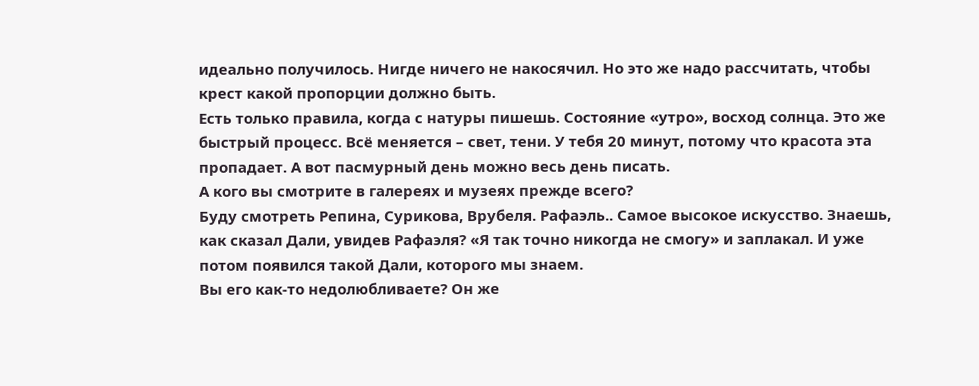идеально получилось. Нигде ничего не накосячил. Но это же надо рассчитать, чтобы крест какой пропорции должно быть.
Есть только правила, когда с натуры пишешь. Состояние «утро», восход солнца. Это же быстрый процесс. Всё меняется – свет, тени. У тебя 20 минут, потому что красота эта пропадает. А вот пасмурный день можно весь день писать.
А кого вы смотрите в галереях и музеях прежде всего?
Буду смотреть Репина, Сурикова, Врубеля. Рафаэль.. Самое высокое искусство. Знаешь, как сказал Дали, увидев Рафаэля? «Я так точно никогда не смогу» и заплакал. И уже потом появился такой Дали, которого мы знаем.
Вы его как-то недолюбливаете? Он же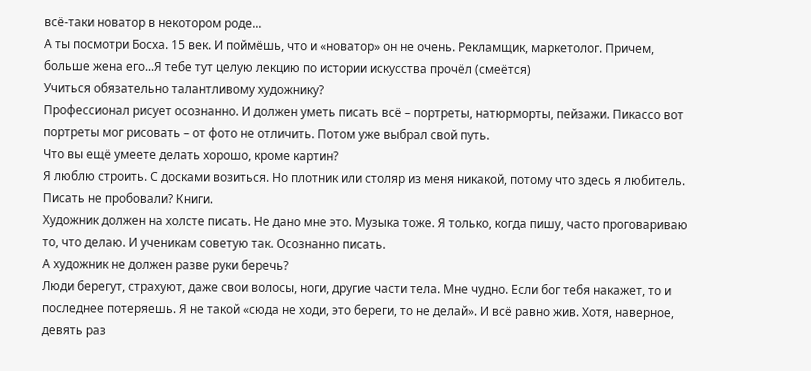всё-таки новатор в некотором роде...
А ты посмотри Босха. 15 век. И поймёшь, что и «новатор» он не очень. Рекламщик, маркетолог. Причем, больше жена его...Я тебе тут целую лекцию по истории искусства прочёл (смеётся)
Учиться обязательно талантливому художнику?
Профессионал рисует осознанно. И должен уметь писать всё – портреты, натюрморты, пейзажи. Пикассо вот портреты мог рисовать – от фото не отличить. Потом уже выбрал свой путь.
Что вы ещё умеете делать хорошо, кроме картин?
Я люблю строить. С досками возиться. Но плотник или столяр из меня никакой, потому что здесь я любитель.
Писать не пробовали? Книги.
Художник должен на холсте писать. Не дано мне это. Музыка тоже. Я только, когда пишу, часто проговариваю то, что делаю. И ученикам советую так. Осознанно писать.
А художник не должен разве руки беречь?
Люди берегут, страхуют, даже свои волосы, ноги, другие части тела. Мне чудно. Если бог тебя накажет, то и последнее потеряешь. Я не такой «сюда не ходи, это береги, то не делай». И всё равно жив. Хотя, наверное, девять раз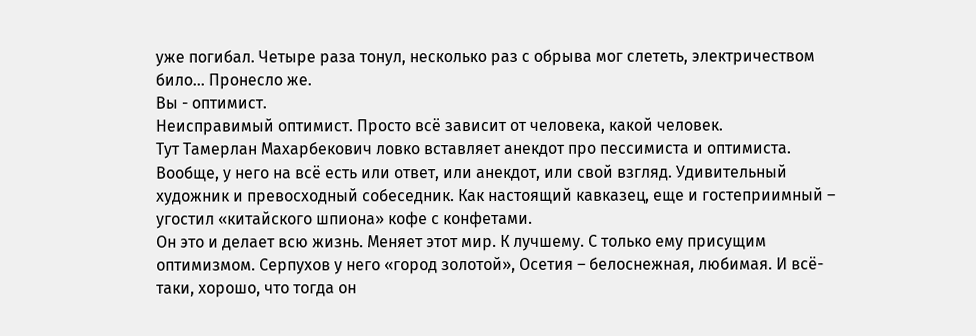уже погибал. Четыре раза тонул, несколько раз с обрыва мог слететь, электричеством било... Пронесло же.
Вы - оптимист.
Неисправимый оптимист. Просто всё зависит от человека, какой человек.
Тут Тамерлан Махарбекович ловко вставляет анекдот про пессимиста и оптимиста. Вообще, у него на всё есть или ответ, или анекдот, или свой взгляд. Удивительный художник и превосходный собеседник. Как настоящий кавказец, еще и гостеприимный – угостил «китайского шпиона» кофе с конфетами.
Он это и делает всю жизнь. Меняет этот мир. К лучшему. С только ему присущим оптимизмом. Серпухов у него «город золотой», Осетия – белоснежная, любимая. И всё-таки, хорошо, что тогда он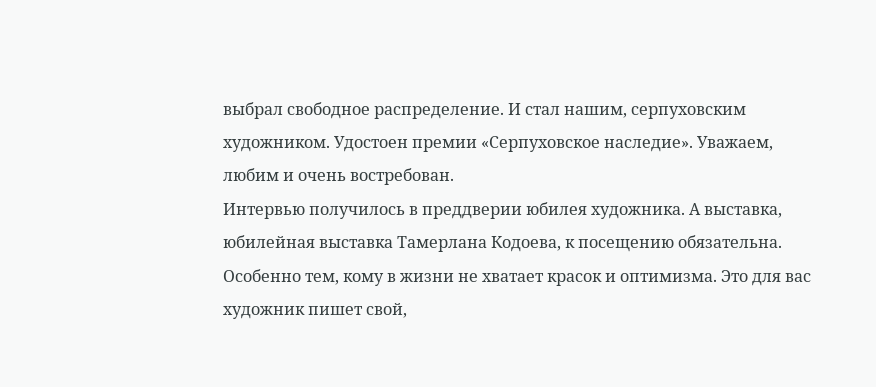выбрал свободное распределение. И стал нашим, серпуховским художником. Удостоен премии «Серпуховское наследие». Уважаем, любим и очень востребован.
Интервью получилось в преддверии юбилея художника. А выставка, юбилейная выставка Тамерлана Кодоева, к посещению обязательна. Особенно тем, кому в жизни не хватает красок и оптимизма. Это для вас художник пишет свой,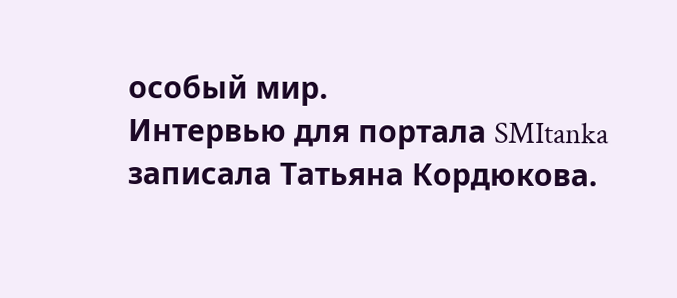особый мир.
Интервью для портала SMItanka записала Татьяна Кордюкова.